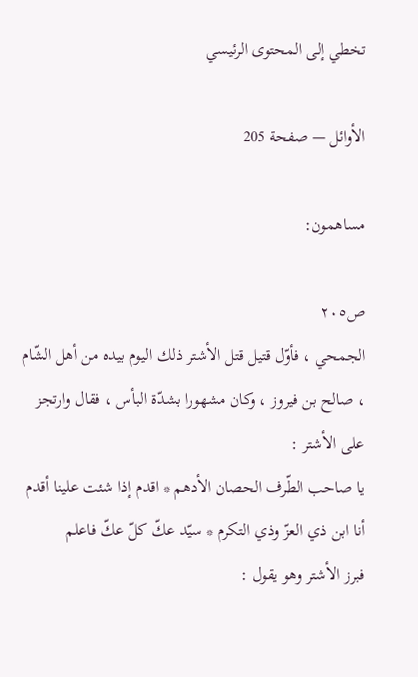تخطي إلى المحتوى الرئيسي

الأوائل — صفحة 205

مساهمون:

ص٢٠٥
الجمحي ، فأوّل قتيل قتل الأشتر ذلك اليوم بيده من أهل الشّام ، صالح بن فيروز ، وكان مشهورا بشدّة البأس ، فقال وارتجز على الأشتر :
يا صاحب الطّرف الحصان الأدهم * اقدم إذا شئت علينا أقدم
أنا ابن ذي العزّ وذي التكرم * سيّد عكّ كلّ عكّ فاعلم
فبرز الأشتر وهو يقول :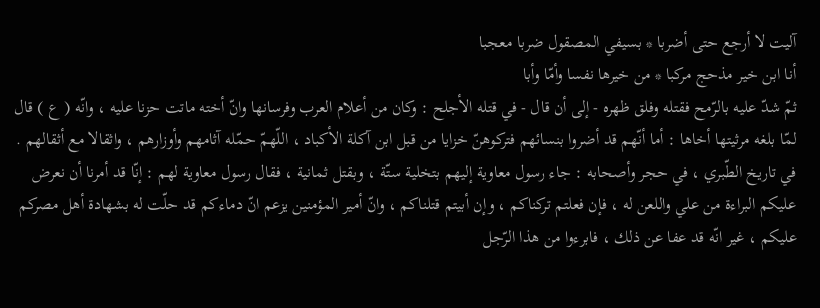آليت لا أرجع حتى أضربا * بسيفي المصقول ضربا معجبا
أنا ابن خير مذحج مركبا * من خيرها نفسا وأمّا وأبا
ثمّ شدّ عليه بالرّمح فقتله وفلق ظهره - إلى أن قال - في قتله الأجلح : وكان من أعلام العرب وفرسانها وانّ أخته ماتت حزنا عليه ، وانّه ( ع ) قال لمّا بلغه مرثيتها أخاها : أما أنّهم قد أضروا بنسائهم فتركوهنّ خزايا من قبل ابن آكلة الأكباد ، اللّهمّ حمّله آثامهم وأوزارهم ، واثقالا مع أثقالهم . في تاريخ الطّبري ، في حجر وأصحابه : جاء رسول معاوية إليهم بتخلية ستّة ، وبقتل ثمانية ، فقال رسول معاوية لهم : إنّا قد أمرنا أن نعرض عليكم البراءة من علي واللعن له ، فإن فعلتم تركناكم ، وإن أبيتم قتلناكم ، وانّ أمير المؤمنين يزعم انّ دماءكم قد حلّت له بشهادة أهل مصركم عليكم ، غير انّه قد عفا عن ذلك ، فابرءوا من هذا الرّجل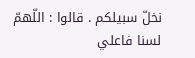نخلّ سبيلكم . قالوا : اللّهمّ لسنا فاعلي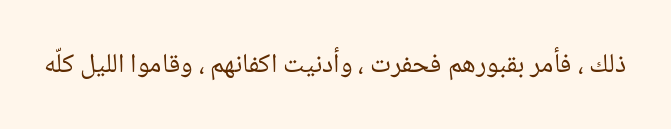ذلك ، فأمر بقبورهم فحفرت ، وأدنيت اكفانهم ، وقاموا الليل كلّه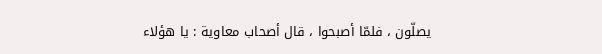يصلّون ، فلمّا أصبحوا ، قال أصحاب معاوية : يا هؤلاء